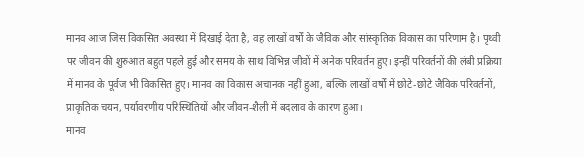मानव आज जिस विकसित अवस्था में दिखाई देता है, वह लाखों वर्षों के जैविक और सांस्कृतिक विकास का परिणाम है। पृथ्वी पर जीवन की शुरुआत बहुत पहले हुई और समय के साथ विभिन्न जीवों में अनेक परिवर्तन हुए। इन्हीं परिवर्तनों की लंबी प्रक्रिया में मानव के पूर्वज भी विकसित हुए। मानव का विकास अचानक नहीं हुआ, बल्कि लाखों वर्षों में छोटे-छोटे जैविक परिवर्तनों, प्राकृतिक चयन, पर्यावरणीय परिस्थितियों और जीवन-शैली में बदलाव के कारण हुआ।
मानव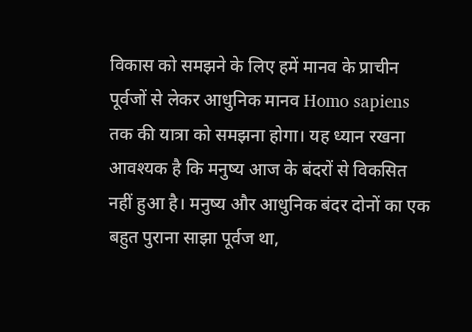विकास को समझने के लिए हमें मानव के प्राचीन पूर्वजों से लेकर आधुनिक मानव Homo sapiens तक की यात्रा को समझना होगा। यह ध्यान रखना आवश्यक है कि मनुष्य आज के बंदरों से विकसित नहीं हुआ है। मनुष्य और आधुनिक बंदर दोनों का एक बहुत पुराना साझा पूर्वज था,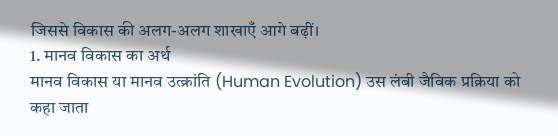जिससे विकास की अलग-अलग शाखाएँ आगे बढ़ीं।
1. मानव विकास का अर्थ
मानव विकास या मानव उत्क्रांति (Human Evolution) उस लंबी जैविक प्रक्रिया को कहा जाता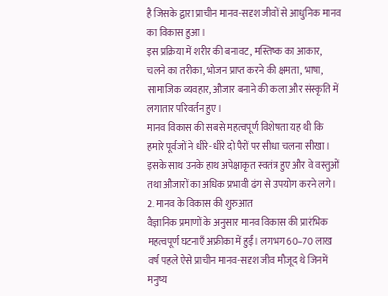है जिसके द्वारा प्राचीन मानव-सदृश जीवों से आधुनिक मानव का विकास हुआ।
इस प्रक्रिया में शरीर की बनावट, मस्तिष्क का आकार, चलने का तरीका, भोजन प्राप्त करने की क्षमता, भाषा, सामाजिक व्यवहार, औजार बनाने की कला और संस्कृति में लगातार परिवर्तन हुए।
मानव विकास की सबसे महत्वपूर्ण विशेषता यह थी कि हमारे पूर्वजों ने धीरे-धीरे दो पैरों पर सीधा चलना सीखा। इसके साथ उनके हाथ अपेक्षाकृत स्वतंत्र हुए और वे वस्तुओं तथा औजारों का अधिक प्रभावी ढंग से उपयोग करने लगे।
2. मानव के विकास की शुरुआत
वैज्ञानिक प्रमाणों के अनुसार मानव विकास की प्रारंभिक महत्वपूर्ण घटनाएँ अफ्रीका में हुईं। लगभग 60–70 लाख वर्ष पहले ऐसे प्राचीन मानव-सदृश जीव मौजूद थे जिनमें मनुष्य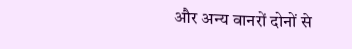और अन्य वानरों दोनों से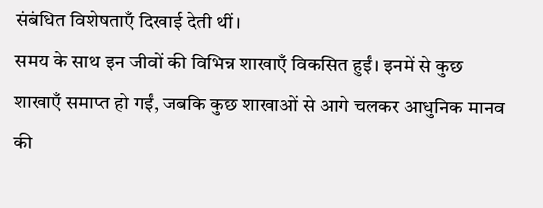संबंधित विशेषताएँ दिखाई देती थीं।
समय के साथ इन जीवों की विभिन्न शाखाएँ विकसित हुईं। इनमें से कुछ शाखाएँ समाप्त हो गईं, जबकि कुछ शाखाओं से आगे चलकर आधुनिक मानव की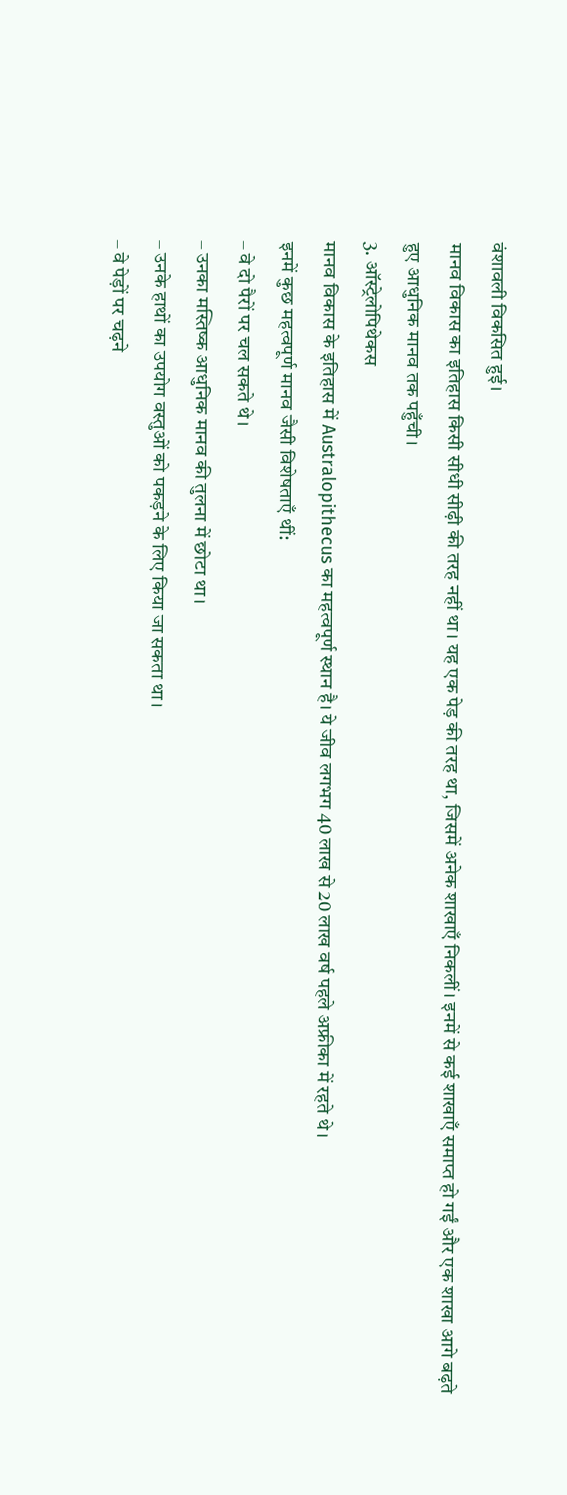वंशावली विकसित हुई।
मानव विकास का इतिहास किसी सीधी सीढ़ी की तरह नहीं था। यह एक पेड़ की तरह था, जिसमें अनेक शाखाएँ निकलीं। इनमें से कई शाखाएँ समाप्त हो गईं और एक शाखा आगे बढ़ते हुए आधुनिक मानव तक पहुँची।
3. ऑस्ट्रेलोपिथेकस
मानव विकास के इतिहास में Australopithecus का महत्वपूर्ण स्थान है। ये जीव लगभग 40 लाख से 20 लाख वर्ष पहले अफ्रीका में रहते थे।
इनमें कुछ महत्वपूर्ण मानव जैसी विशेषताएँ थीं:
– वे दो पैरों पर चल सकते थे।
– उनका मस्तिष्क आधुनिक मानव की तुलना में छोटा था।
– उनके हाथों का उपयोग वस्तुओं को पकड़ने के लिए किया जा सकता था।
– वे पेड़ों पर चढ़ने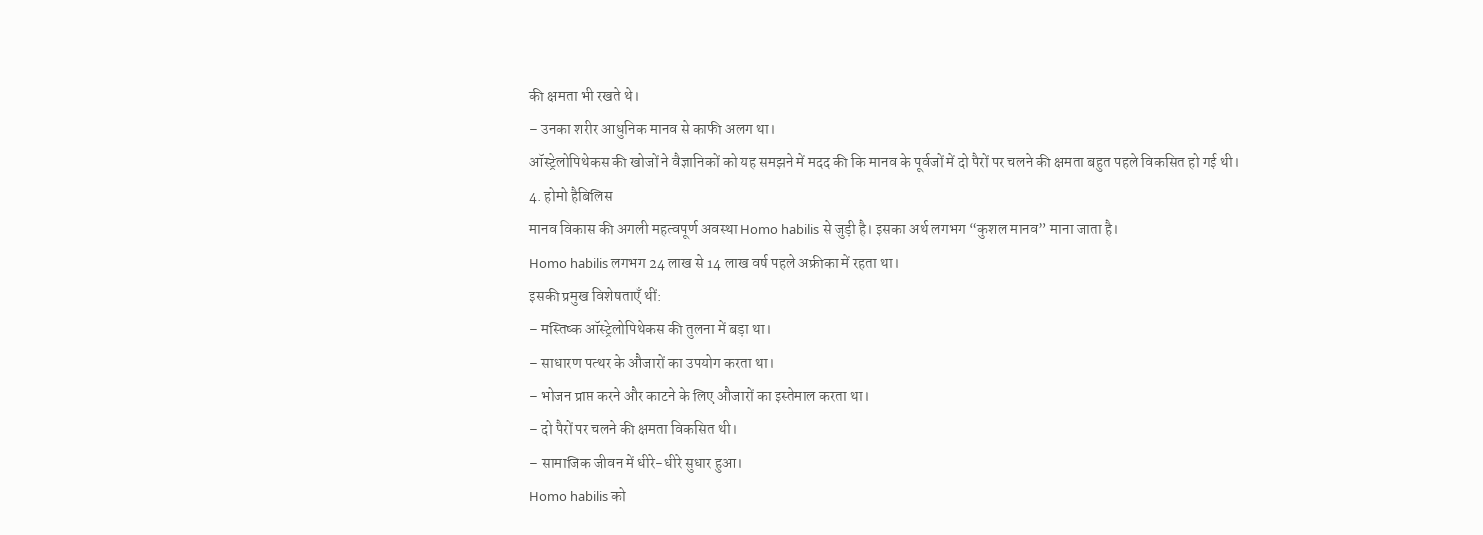की क्षमता भी रखते थे।
– उनका शरीर आधुनिक मानव से काफी अलग था।
ऑस्ट्रेलोपिथेकस की खोजों ने वैज्ञानिकों को यह समझने में मदद की कि मानव के पूर्वजों में दो पैरों पर चलने की क्षमता बहुत पहले विकसित हो गई थी।
4. होमो हैबिलिस
मानव विकास की अगली महत्वपूर्ण अवस्था Homo habilis से जुड़ी है। इसका अर्थ लगभग “कुशल मानव” माना जाता है।
Homo habilis लगभग 24 लाख से 14 लाख वर्ष पहले अफ्रीका में रहता था।
इसकी प्रमुख विशेषताएँ थीं:
– मस्तिष्क ऑस्ट्रेलोपिथेकस की तुलना में बड़ा था।
– साधारण पत्थर के औजारों का उपयोग करता था।
– भोजन प्राप्त करने और काटने के लिए औजारों का इस्तेमाल करता था।
– दो पैरों पर चलने की क्षमता विकसित थी।
– सामाजिक जीवन में धीरे-धीरे सुधार हुआ।
Homo habilis को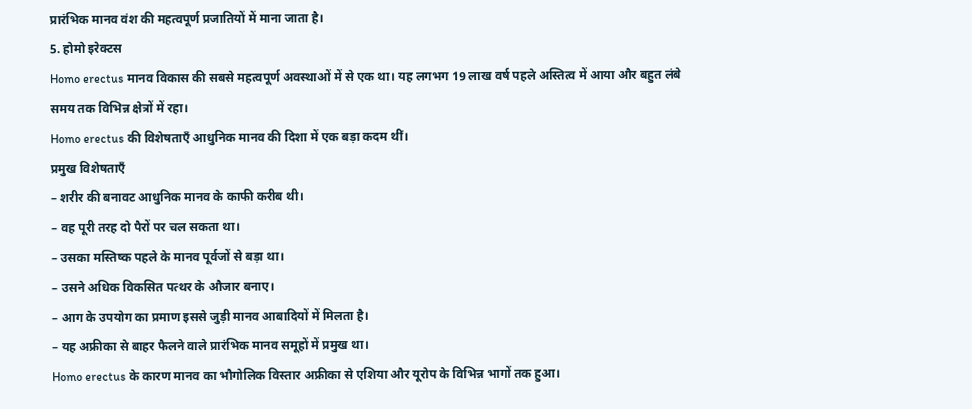प्रारंभिक मानव वंश की महत्वपूर्ण प्रजातियों में माना जाता है।
5. होमो इरेक्टस
Homo erectus मानव विकास की सबसे महत्वपूर्ण अवस्थाओं में से एक था। यह लगभग 19 लाख वर्ष पहले अस्तित्व में आया और बहुत लंबे समय तक विभिन्न क्षेत्रों में रहा।
Homo erectus की विशेषताएँ आधुनिक मानव की दिशा में एक बड़ा कदम थीं।
प्रमुख विशेषताएँ
– शरीर की बनावट आधुनिक मानव के काफी करीब थी।
– वह पूरी तरह दो पैरों पर चल सकता था।
– उसका मस्तिष्क पहले के मानव पूर्वजों से बड़ा था।
– उसने अधिक विकसित पत्थर के औजार बनाए।
– आग के उपयोग का प्रमाण इससे जुड़ी मानव आबादियों में मिलता है।
– यह अफ्रीका से बाहर फैलने वाले प्रारंभिक मानव समूहों में प्रमुख था।
Homo erectus के कारण मानव का भौगोलिक विस्तार अफ्रीका से एशिया और यूरोप के विभिन्न भागों तक हुआ।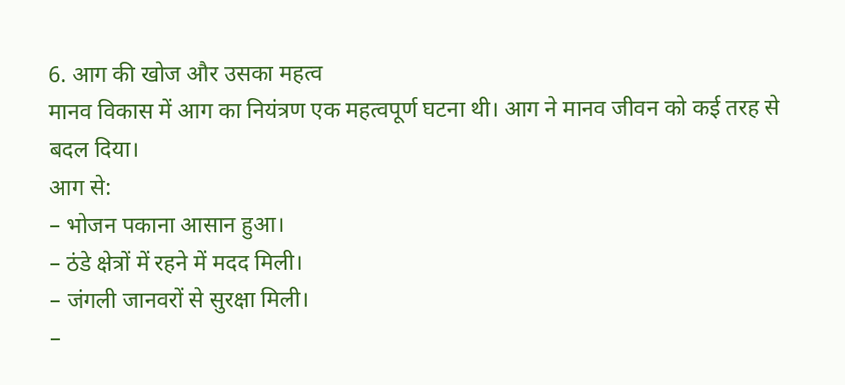6. आग की खोज और उसका महत्व
मानव विकास में आग का नियंत्रण एक महत्वपूर्ण घटना थी। आग ने मानव जीवन को कई तरह से बदल दिया।
आग से:
– भोजन पकाना आसान हुआ।
– ठंडे क्षेत्रों में रहने में मदद मिली।
– जंगली जानवरों से सुरक्षा मिली।
–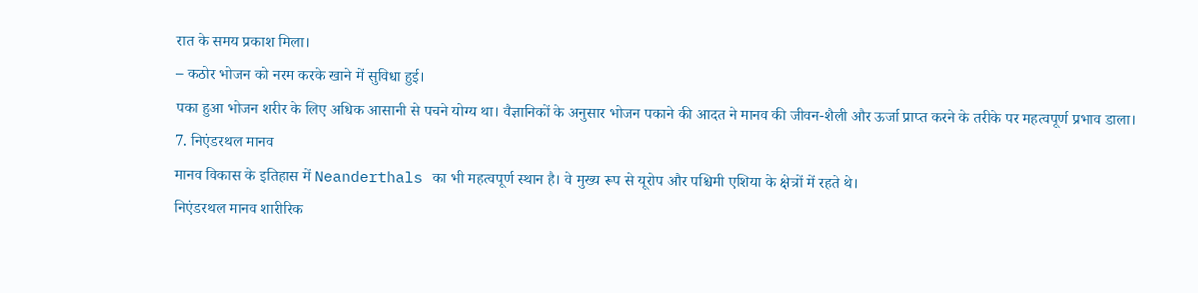रात के समय प्रकाश मिला।
– कठोर भोजन को नरम करके खाने में सुविधा हुई।
पका हुआ भोजन शरीर के लिए अधिक आसानी से पचने योग्य था। वैज्ञानिकों के अनुसार भोजन पकाने की आदत ने मानव की जीवन-शैली और ऊर्जा प्राप्त करने के तरीके पर महत्वपूर्ण प्रभाव डाला।
7. निएंडरथल मानव
मानव विकास के इतिहास में Neanderthals का भी महत्वपूर्ण स्थान है। वे मुख्य रूप से यूरोप और पश्चिमी एशिया के क्षेत्रों में रहते थे।
निएंडरथल मानव शारीरिक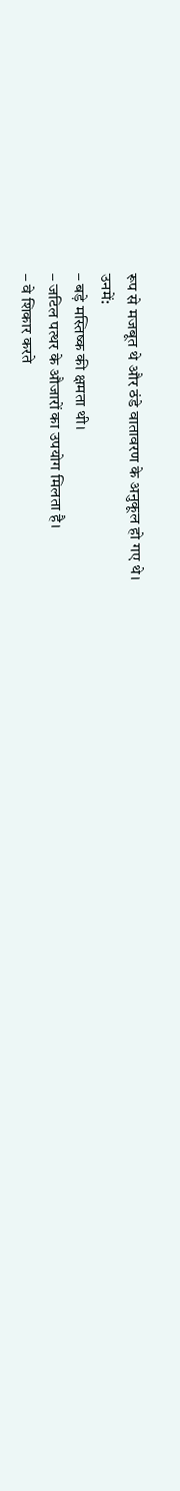रूप से मजबूत थे और ठंडे वातावरण के अनुकूल हो गए थे।
उनमें:
– बड़े मस्तिष्क की क्षमता थी।
– जटिल पत्थर के औजारों का उपयोग मिलता है।
– वे शिकार करते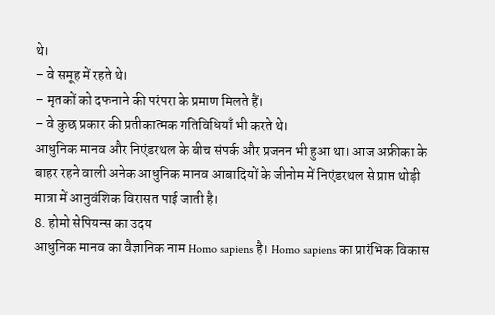थे।
– वे समूह में रहते थे।
– मृतकों को दफनाने की परंपरा के प्रमाण मिलते हैं।
– वे कुछ प्रकार की प्रतीकात्मक गतिविधियाँ भी करते थे।
आधुनिक मानव और निएंडरथल के बीच संपर्क और प्रजनन भी हुआ था। आज अफ्रीका के बाहर रहने वाली अनेक आधुनिक मानव आबादियों के जीनोम में निएंडरथल से प्राप्त थोड़ी मात्रा में आनुवंशिक विरासत पाई जाती है।
8. होमो सेपियन्स का उदय
आधुनिक मानव का वैज्ञानिक नाम Homo sapiens है। Homo sapiens का प्रारंभिक विकास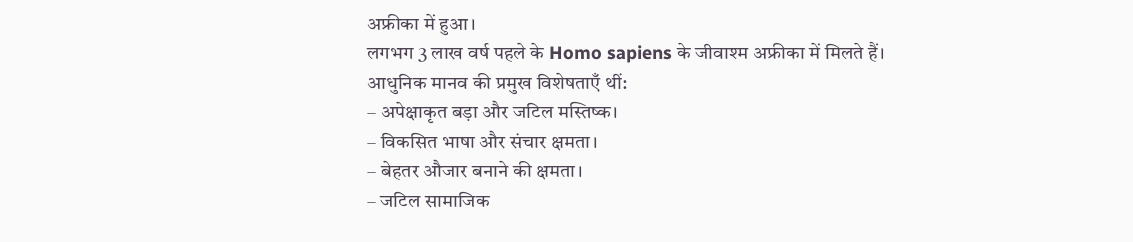अफ्रीका में हुआ।
लगभग 3 लाख वर्ष पहले के Homo sapiens के जीवाश्म अफ्रीका में मिलते हैं।
आधुनिक मानव की प्रमुख विशेषताएँ थीं:
– अपेक्षाकृत बड़ा और जटिल मस्तिष्क।
– विकसित भाषा और संचार क्षमता।
– बेहतर औजार बनाने की क्षमता।
– जटिल सामाजिक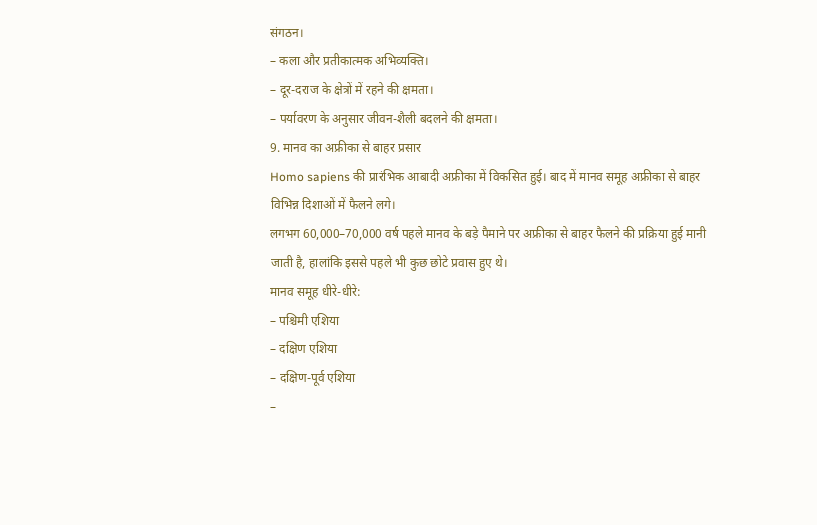संगठन।
– कला और प्रतीकात्मक अभिव्यक्ति।
– दूर-दराज के क्षेत्रों में रहने की क्षमता।
– पर्यावरण के अनुसार जीवन-शैली बदलने की क्षमता।
9. मानव का अफ्रीका से बाहर प्रसार
Homo sapiens की प्रारंभिक आबादी अफ्रीका में विकसित हुई। बाद में मानव समूह अफ्रीका से बाहर विभिन्न दिशाओं में फैलने लगे।
लगभग 60,000–70,000 वर्ष पहले मानव के बड़े पैमाने पर अफ्रीका से बाहर फैलने की प्रक्रिया हुई मानी जाती है, हालांकि इससे पहले भी कुछ छोटे प्रवास हुए थे।
मानव समूह धीरे-धीरे:
– पश्चिमी एशिया
– दक्षिण एशिया
– दक्षिण-पूर्व एशिया
–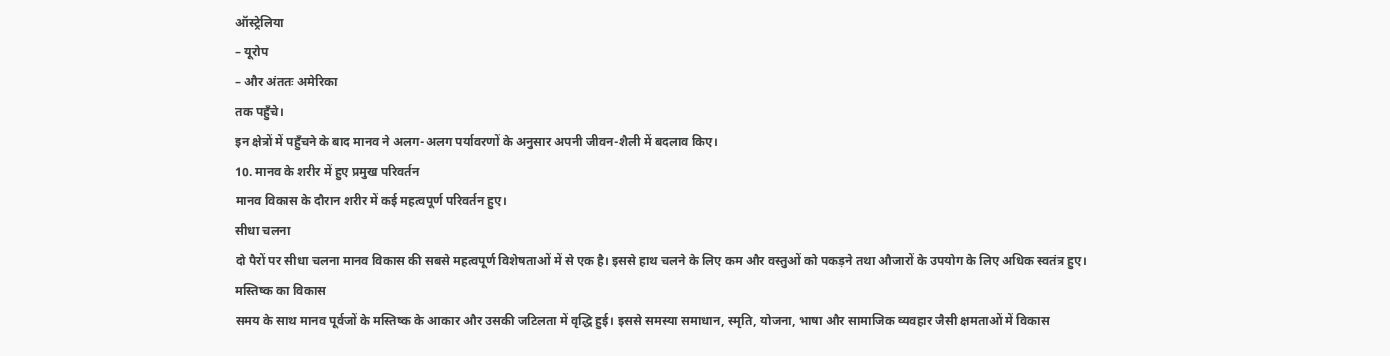ऑस्ट्रेलिया
– यूरोप
– और अंततः अमेरिका
तक पहुँचे।
इन क्षेत्रों में पहुँचने के बाद मानव ने अलग-अलग पर्यावरणों के अनुसार अपनी जीवन-शैली में बदलाव किए।
10. मानव के शरीर में हुए प्रमुख परिवर्तन
मानव विकास के दौरान शरीर में कई महत्वपूर्ण परिवर्तन हुए।
सीधा चलना
दो पैरों पर सीधा चलना मानव विकास की सबसे महत्वपूर्ण विशेषताओं में से एक है। इससे हाथ चलने के लिए कम और वस्तुओं को पकड़ने तथा औजारों के उपयोग के लिए अधिक स्वतंत्र हुए।
मस्तिष्क का विकास
समय के साथ मानव पूर्वजों के मस्तिष्क के आकार और उसकी जटिलता में वृद्धि हुई। इससे समस्या समाधान, स्मृति, योजना, भाषा और सामाजिक व्यवहार जैसी क्षमताओं में विकास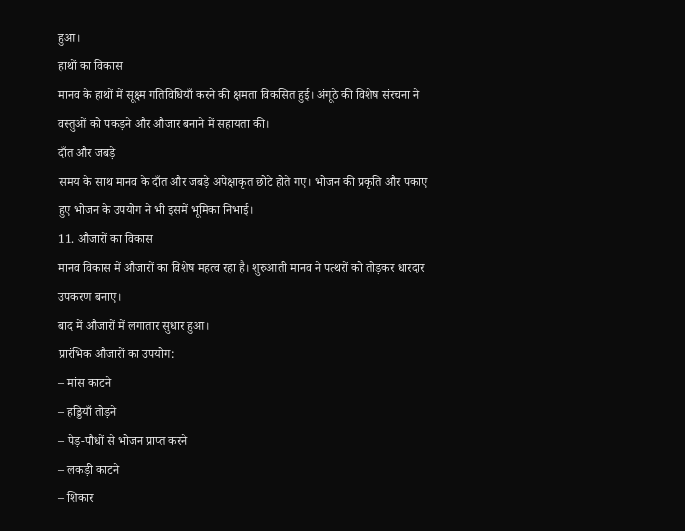हुआ।
हाथों का विकास
मानव के हाथों में सूक्ष्म गतिविधियाँ करने की क्षमता विकसित हुई। अंगूठे की विशेष संरचना ने वस्तुओं को पकड़ने और औजार बनाने में सहायता की।
दाँत और जबड़े
समय के साथ मानव के दाँत और जबड़े अपेक्षाकृत छोटे होते गए। भोजन की प्रकृति और पकाए हुए भोजन के उपयोग ने भी इसमें भूमिका निभाई।
11. औजारों का विकास
मानव विकास में औजारों का विशेष महत्व रहा है। शुरुआती मानव ने पत्थरों को तोड़कर धारदार उपकरण बनाए।
बाद में औजारों में लगातार सुधार हुआ।
प्रारंभिक औजारों का उपयोग:
– मांस काटने
– हड्डियाँ तोड़ने
– पेड़-पौधों से भोजन प्राप्त करने
– लकड़ी काटने
– शिकार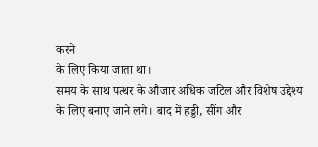करने
के लिए किया जाता था।
समय के साथ पत्थर के औजार अधिक जटिल और विशेष उद्देश्य के लिए बनाए जाने लगे। बाद में हड्डी, सींग और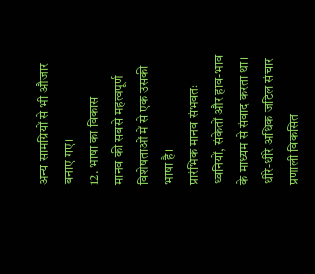अन्य सामग्रियों से भी औजार बनाए गए।
12. भाषा का विकास
मानव की सबसे महत्वपूर्ण विशेषताओं में से एक उसकी भाषा है।
प्रारंभिक मानव संभवतः ध्वनियों, संकेतों और हाव-भाव के माध्यम से संवाद करता था। धीरे-धीरे अधिक जटिल संचार प्रणाली विकसित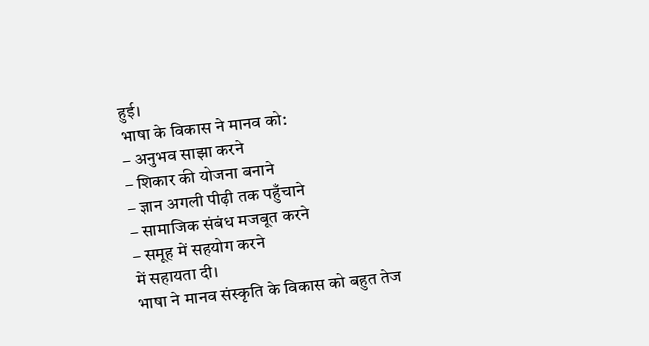हुई।
भाषा के विकास ने मानव को:
– अनुभव साझा करने
– शिकार की योजना बनाने
– ज्ञान अगली पीढ़ी तक पहुँचाने
– सामाजिक संबंध मजबूत करने
– समूह में सहयोग करने
में सहायता दी।
भाषा ने मानव संस्कृति के विकास को बहुत तेज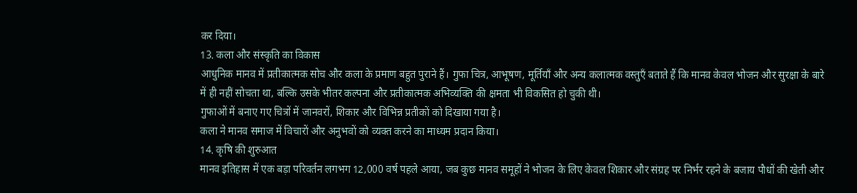कर दिया।
13. कला और संस्कृति का विकास
आधुनिक मानव में प्रतीकात्मक सोच और कला के प्रमाण बहुत पुराने हैं। गुफा चित्र, आभूषण, मूर्तियाँ और अन्य कलात्मक वस्तुएँ बताते हैं कि मानव केवल भोजन और सुरक्षा के बारे में ही नहीं सोचता था, बल्कि उसके भीतर कल्पना और प्रतीकात्मक अभिव्यक्ति की क्षमता भी विकसित हो चुकी थी।
गुफाओं में बनाए गए चित्रों में जानवरों, शिकार और विभिन्न प्रतीकों को दिखाया गया है।
कला ने मानव समाज में विचारों और अनुभवों को व्यक्त करने का माध्यम प्रदान किया।
14. कृषि की शुरुआत
मानव इतिहास में एक बड़ा परिवर्तन लगभग 12,000 वर्ष पहले आया, जब कुछ मानव समूहों ने भोजन के लिए केवल शिकार और संग्रह पर निर्भर रहने के बजाय पौधों की खेती और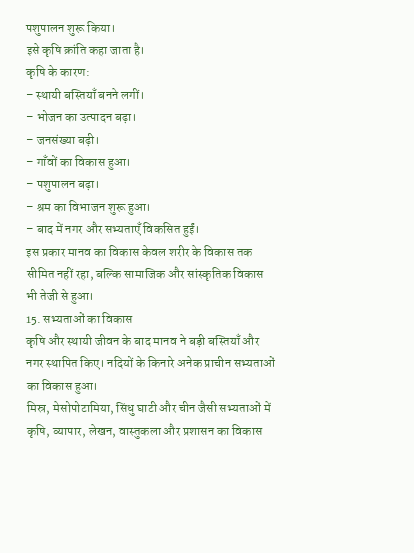पशुपालन शुरू किया।
इसे कृषि क्रांति कहा जाता है।
कृषि के कारण:
– स्थायी बस्तियाँ बनने लगीं।
– भोजन का उत्पादन बढ़ा।
– जनसंख्या बढ़ी।
– गाँवों का विकास हुआ।
– पशुपालन बढ़ा।
– श्रम का विभाजन शुरू हुआ।
– बाद में नगर और सभ्यताएँ विकसित हुईं।
इस प्रकार मानव का विकास केवल शरीर के विकास तक सीमित नहीं रहा, बल्कि सामाजिक और सांस्कृतिक विकास भी तेजी से हुआ।
15. सभ्यताओं का विकास
कृषि और स्थायी जीवन के बाद मानव ने बड़ी बस्तियाँ और नगर स्थापित किए। नदियों के किनारे अनेक प्राचीन सभ्यताओं का विकास हुआ।
मिस्र, मेसोपोटामिया, सिंधु घाटी और चीन जैसी सभ्यताओं में कृषि, व्यापार, लेखन, वास्तुकला और प्रशासन का विकास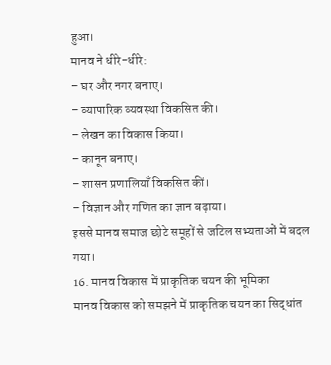हुआ।
मानव ने धीरे-धीरे:
– घर और नगर बनाए।
– व्यापारिक व्यवस्था विकसित की।
– लेखन का विकास किया।
– कानून बनाए।
– शासन प्रणालियाँ विकसित कीं।
– विज्ञान और गणित का ज्ञान बढ़ाया।
इससे मानव समाज छोटे समूहों से जटिल सभ्यताओं में बदल गया।
16. मानव विकास में प्राकृतिक चयन की भूमिका
मानव विकास को समझने में प्राकृतिक चयन का सिद्धांत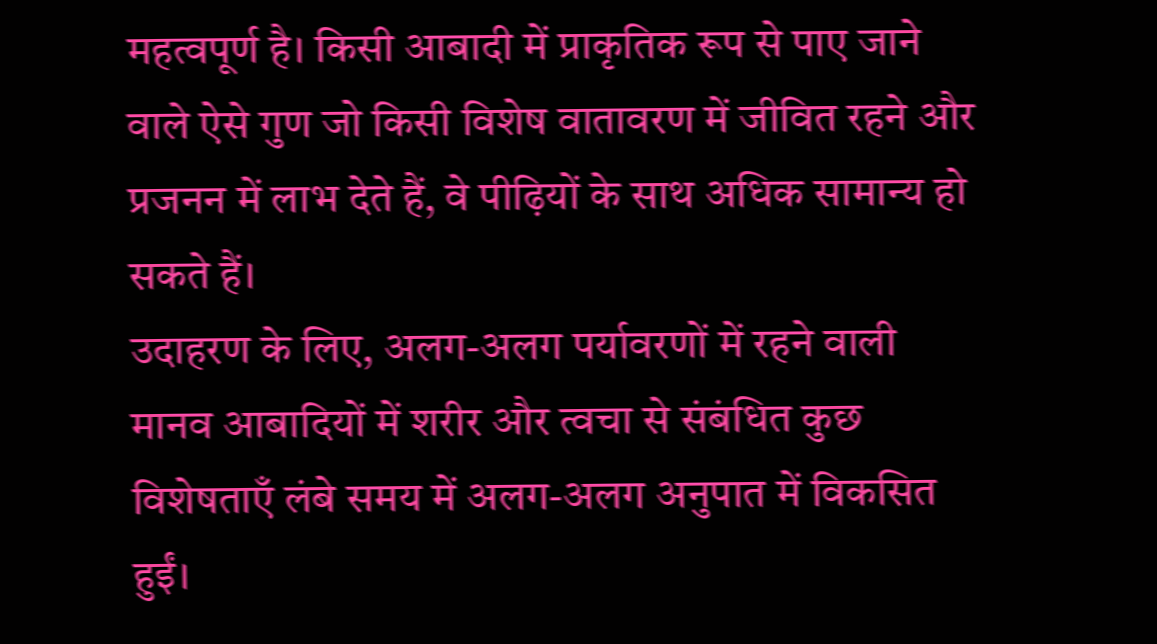महत्वपूर्ण है। किसी आबादी में प्राकृतिक रूप से पाए जाने वाले ऐसे गुण जो किसी विशेष वातावरण में जीवित रहने और प्रजनन में लाभ देते हैं, वे पीढ़ियों के साथ अधिक सामान्य हो सकते हैं।
उदाहरण के लिए, अलग-अलग पर्यावरणों में रहने वाली मानव आबादियों में शरीर और त्वचा से संबंधित कुछ विशेषताएँ लंबे समय में अलग-अलग अनुपात में विकसित हुईं।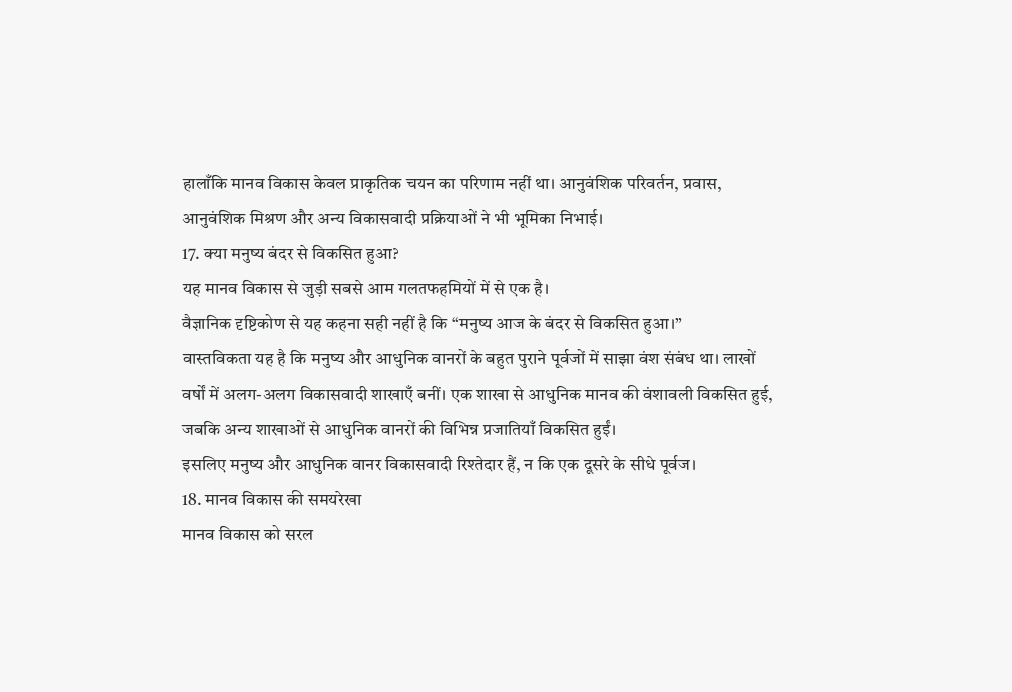हालाँकि मानव विकास केवल प्राकृतिक चयन का परिणाम नहीं था। आनुवंशिक परिवर्तन, प्रवास, आनुवंशिक मिश्रण और अन्य विकासवादी प्रक्रियाओं ने भी भूमिका निभाई।
17. क्या मनुष्य बंदर से विकसित हुआ?
यह मानव विकास से जुड़ी सबसे आम गलतफहमियों में से एक है।
वैज्ञानिक दृष्टिकोण से यह कहना सही नहीं है कि “मनुष्य आज के बंदर से विकसित हुआ।”
वास्तविकता यह है कि मनुष्य और आधुनिक वानरों के बहुत पुराने पूर्वजों में साझा वंश संबंध था। लाखों वर्षों में अलग-अलग विकासवादी शाखाएँ बनीं। एक शाखा से आधुनिक मानव की वंशावली विकसित हुई, जबकि अन्य शाखाओं से आधुनिक वानरों की विभिन्न प्रजातियाँ विकसित हुईं।
इसलिए मनुष्य और आधुनिक वानर विकासवादी रिश्तेदार हैं, न कि एक दूसरे के सीधे पूर्वज।
18. मानव विकास की समयरेखा
मानव विकास को सरल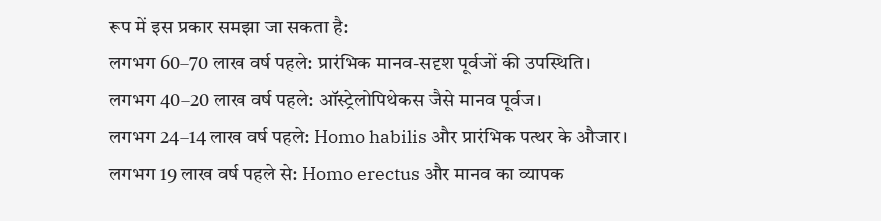रूप में इस प्रकार समझा जा सकता है:
लगभग 60–70 लाख वर्ष पहले: प्रारंभिक मानव-सदृश पूर्वजों की उपस्थिति।
लगभग 40–20 लाख वर्ष पहले: ऑस्ट्रेलोपिथेकस जैसे मानव पूर्वज।
लगभग 24–14 लाख वर्ष पहले: Homo habilis और प्रारंभिक पत्थर के औजार।
लगभग 19 लाख वर्ष पहले से: Homo erectus और मानव का व्यापक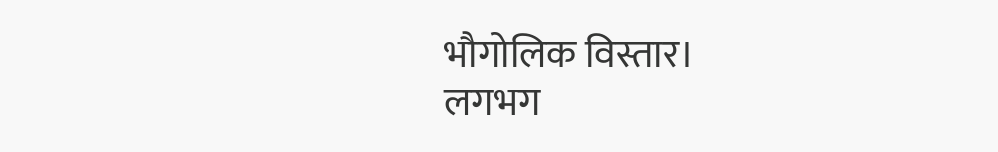भौगोलिक विस्तार।
लगभग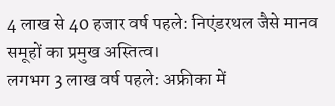4 लाख से 40 हजार वर्ष पहले: निएंडरथल जैसे मानव समूहों का प्रमुख अस्तित्व।
लगभग 3 लाख वर्ष पहले: अफ्रीका में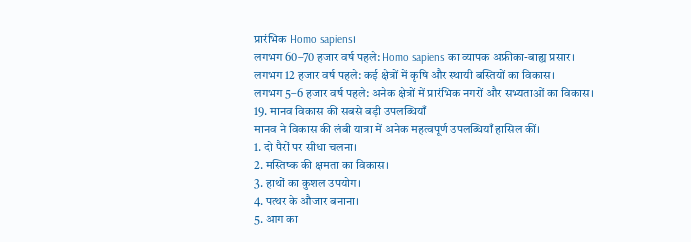प्रारंभिक Homo sapiens।
लगभग 60–70 हजार वर्ष पहले: Homo sapiens का व्यापक अफ्रीका-बाह्य प्रसार।
लगभग 12 हजार वर्ष पहले: कई क्षेत्रों में कृषि और स्थायी बस्तियों का विकास।
लगभग 5–6 हजार वर्ष पहले: अनेक क्षेत्रों में प्रारंभिक नगरों और सभ्यताओं का विकास।
19. मानव विकास की सबसे बड़ी उपलब्धियाँ
मानव ने विकास की लंबी यात्रा में अनेक महत्वपूर्ण उपलब्धियाँ हासिल कीं।
1. दो पैरों पर सीधा चलना।
2. मस्तिष्क की क्षमता का विकास।
3. हाथों का कुशल उपयोग।
4. पत्थर के औजार बनाना।
5. आग का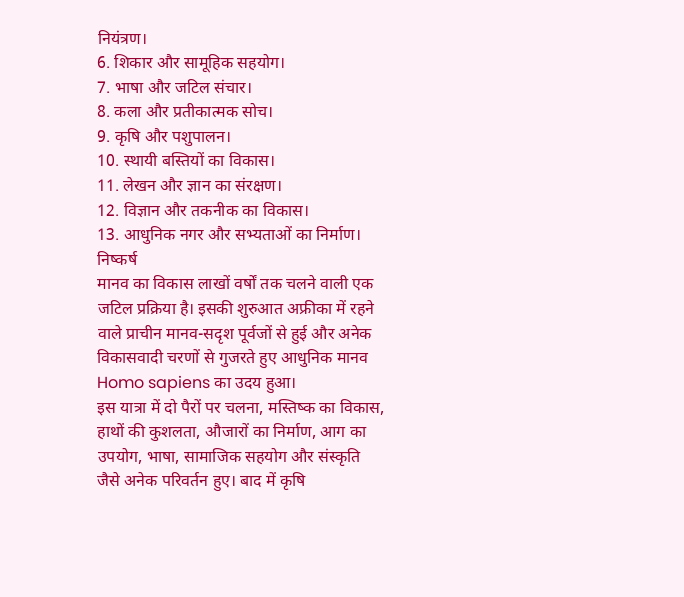नियंत्रण।
6. शिकार और सामूहिक सहयोग।
7. भाषा और जटिल संचार।
8. कला और प्रतीकात्मक सोच।
9. कृषि और पशुपालन।
10. स्थायी बस्तियों का विकास।
11. लेखन और ज्ञान का संरक्षण।
12. विज्ञान और तकनीक का विकास।
13. आधुनिक नगर और सभ्यताओं का निर्माण।
निष्कर्ष
मानव का विकास लाखों वर्षों तक चलने वाली एक जटिल प्रक्रिया है। इसकी शुरुआत अफ्रीका में रहने वाले प्राचीन मानव-सदृश पूर्वजों से हुई और अनेक विकासवादी चरणों से गुजरते हुए आधुनिक मानव Homo sapiens का उदय हुआ।
इस यात्रा में दो पैरों पर चलना, मस्तिष्क का विकास, हाथों की कुशलता, औजारों का निर्माण, आग का उपयोग, भाषा, सामाजिक सहयोग और संस्कृति जैसे अनेक परिवर्तन हुए। बाद में कृषि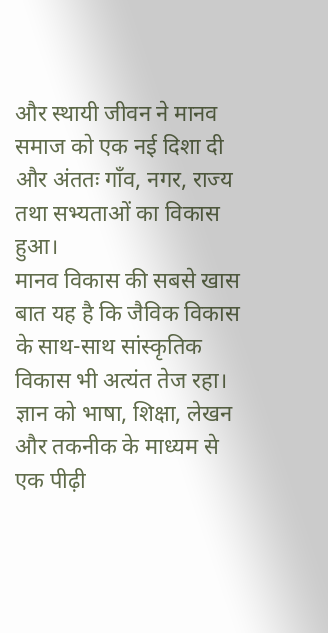और स्थायी जीवन ने मानव समाज को एक नई दिशा दी और अंततः गाँव, नगर, राज्य तथा सभ्यताओं का विकास हुआ।
मानव विकास की सबसे खास बात यह है कि जैविक विकास के साथ-साथ सांस्कृतिक विकास भी अत्यंत तेज रहा। ज्ञान को भाषा, शिक्षा, लेखन और तकनीक के माध्यम से एक पीढ़ी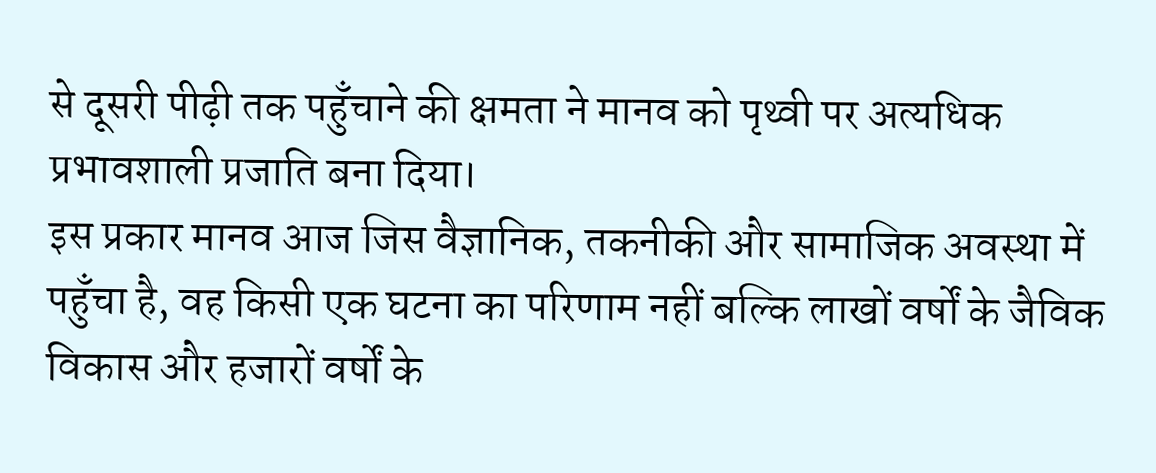से दूसरी पीढ़ी तक पहुँचाने की क्षमता ने मानव को पृथ्वी पर अत्यधिक प्रभावशाली प्रजाति बना दिया।
इस प्रकार मानव आज जिस वैज्ञानिक, तकनीकी और सामाजिक अवस्था में पहुँचा है, वह किसी एक घटना का परिणाम नहीं बल्कि लाखों वर्षों के जैविक विकास और हजारों वर्षों के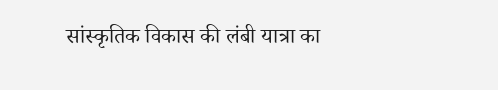सांस्कृतिक विकास की लंबी यात्रा का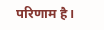परिणाम है।